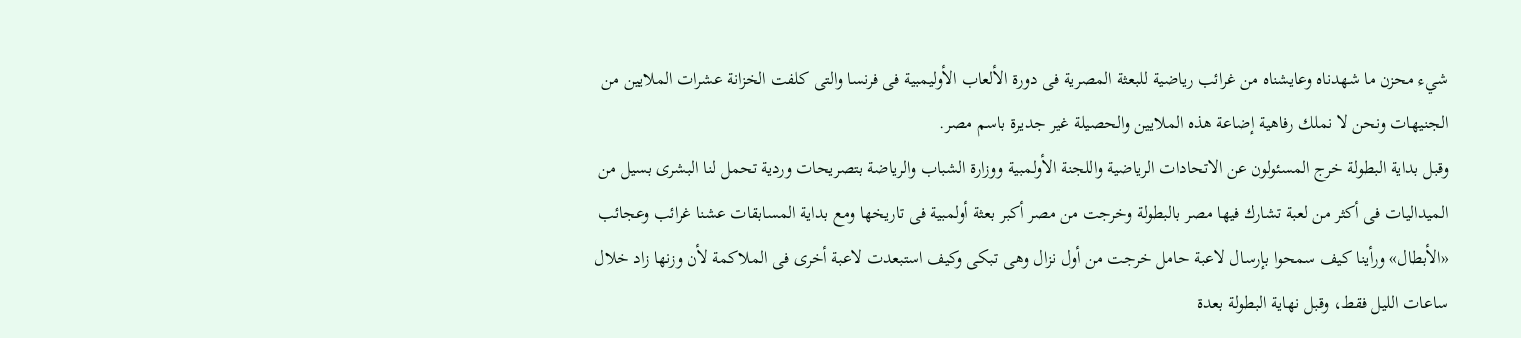شيء محزن ما شهدناه وعايشناه من غرائب رياضية للبعثة المصرية فى دورة الألعاب الأوليمبية فى فرنسا والتى كلفت الخزانة عشرات الملايين من الجنيهات ونحن لا نملك رفاهية إضاعة هذه الملايين والحصيلة غير جديرة باسم مصر.
وقبل بداية البطولة خرج المسئولون عن الاتحادات الرياضية واللجنة الأولمبية ووزارة الشباب والرياضة بتصريحات وردية تحمل لنا البشرى بسيل من الميداليات فى أكثر من لعبة تشارك فيها مصر بالبطولة وخرجت من مصر أكبر بعثة أولمبية فى تاريخها ومع بداية المسابقات عشنا غرائب وعجائب «الأبطال» ورأينا كيف سمحوا بإرسال لاعبة حامل خرجت من أول نزال وهى تبكى وكيف استبعدت لاعبة أخرى فى الملاكمة لأن وزنها زاد خلال ساعات الليل فقط، وقبل نهاية البطولة بعدة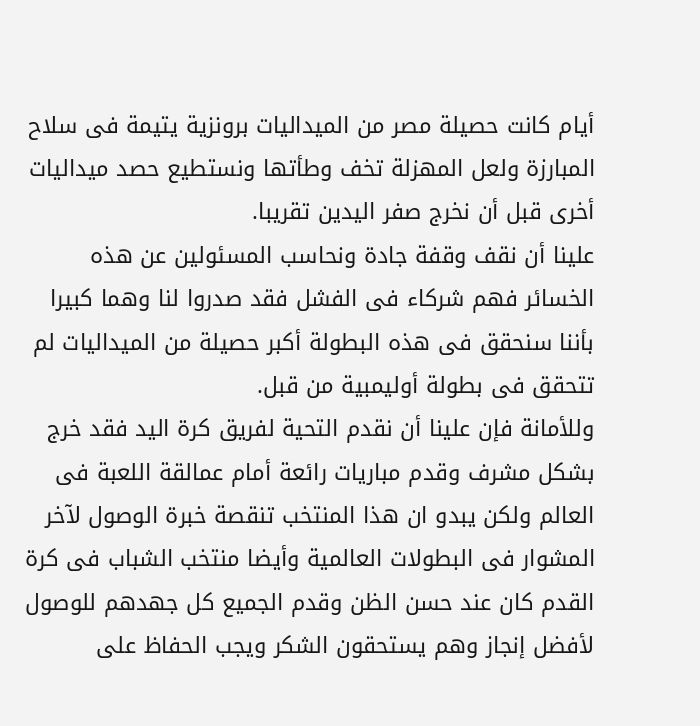أيام كانت حصيلة مصر من الميداليات برونزية يتيمة فى سلاح المبارزة ولعل المهزلة تخف وطأتها ونستطيع حصد ميداليات أخرى قبل أن نخرج صفر اليدين تقريبا.
علينا أن نقف وقفة جادة ونحاسب المسئولين عن هذه الخسائر فهم شركاء فى الفشل فقد صدروا لنا وهما كبيرا بأننا سنحقق فى هذه البطولة أكبر حصيلة من الميداليات لم تتحقق فى بطولة أوليمبية من قبل.
وللأمانة فإن علينا أن نقدم التحية لفريق كرة اليد فقد خرج بشكل مشرف وقدم مباريات رائعة أمام عمالقة اللعبة فى العالم ولكن يبدو ان هذا المنتخب تنقصة خبرة الوصول لآخر المشوار فى البطولات العالمية وأيضا منتخب الشباب فى كرة القدم كان عند حسن الظن وقدم الجميع كل جهدهم للوصول لأفضل إنجاز وهم يستحقون الشكر ويجب الحفاظ على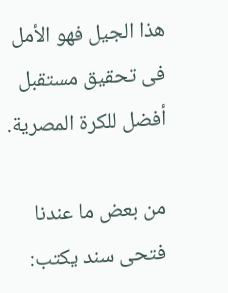هذا الجيل فهو الأمل فى تحقيق مستقبل أفضل للكرة المصرية.

من بعض ما عندنا
فتحى سند يكتب: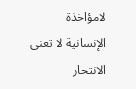لامؤاخذة
الإنسانية لا تعنى الانتحار